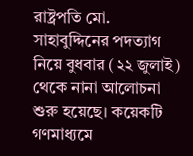রাষ্ট্রপতি মো. সাহাবুদ্দিনের পদত্যাগ নিয়ে বুধবার (২২ জুলাই) থেকে নানা আলোচনা শুরু হয়েছে। কয়েকটি গণমাধ্যমে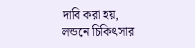দাবি করা হয়, লন্ডনে চিকিৎসার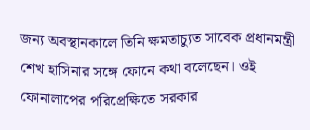জন্য অবস্থানকালে তিনি ক্ষমতাচ্যুত সাবেক প্রধানমন্ত্রী শেখ হাসিনার সঙ্গে ফোনে কথা বলেছেন। ওই ফোনালাপের পরিপ্রেক্ষিতে সরকার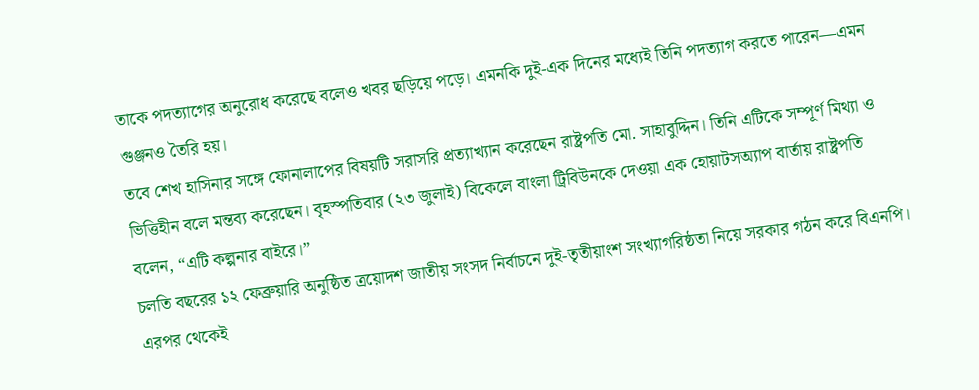তাকে পদত্যাগের অনুরোধ করেছে বলেও খবর ছড়িয়ে পড়ে। এমনকি দুই-এক দিনের মধ্যেই তিনি পদত্যাগ করতে পারেন—এমন গুঞ্জনও তৈরি হয়।
তবে শেখ হাসিনার সঙ্গে ফোনালাপের বিষয়টি সরাসরি প্রত্যাখ্যান করেছেন রাষ্ট্রপতি মো. সাহাবুদ্দিন। তিনি এটিকে সম্পূর্ণ মিথ্যা ও ভিত্তিহীন বলে মন্তব্য করেছেন। বৃহস্পতিবার (২৩ জুলাই) বিকেলে বাংলা ট্রিবিউনকে দেওয়া এক হোয়াটসঅ্যাপ বার্তায় রাষ্ট্রপতি বলেন, “এটি কল্পনার বাইরে।”
চলতি বছরের ১২ ফেব্রুয়ারি অনুষ্ঠিত ত্রয়োদশ জাতীয় সংসদ নির্বাচনে দুই-তৃতীয়াংশ সংখ্যাগরিষ্ঠতা নিয়ে সরকার গঠন করে বিএনপি। এরপর থেকেই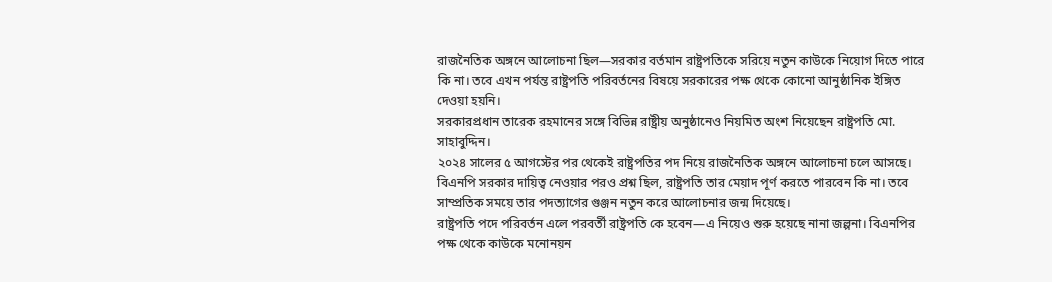রাজনৈতিক অঙ্গনে আলোচনা ছিল—সরকার বর্তমান রাষ্ট্রপতিকে সরিয়ে নতুন কাউকে নিয়োগ দিতে পারে কি না। তবে এখন পর্যন্ত রাষ্ট্রপতি পরিবর্তনের বিষয়ে সরকারের পক্ষ থেকে কোনো আনুষ্ঠানিক ইঙ্গিত দেওয়া হয়নি।
সরকারপ্রধান তারেক রহমানের সঙ্গে বিভিন্ন রাষ্ট্রীয় অনুষ্ঠানেও নিয়মিত অংশ নিয়েছেন রাষ্ট্রপতি মো. সাহাবুদ্দিন।
২০২৪ সালের ৫ আগস্টের পর থেকেই রাষ্ট্রপতির পদ নিয়ে রাজনৈতিক অঙ্গনে আলোচনা চলে আসছে। বিএনপি সরকার দায়িত্ব নেওয়ার পরও প্রশ্ন ছিল, রাষ্ট্রপতি তার মেয়াদ পূর্ণ করতে পারবেন কি না। তবে সাম্প্রতিক সময়ে তার পদত্যাগের গুঞ্জন নতুন করে আলোচনার জন্ম দিয়েছে।
রাষ্ট্রপতি পদে পরিবর্তন এলে পরবর্তী রাষ্ট্রপতি কে হবেন—এ নিয়েও শুরু হয়েছে নানা জল্পনা। বিএনপির পক্ষ থেকে কাউকে মনোনয়ন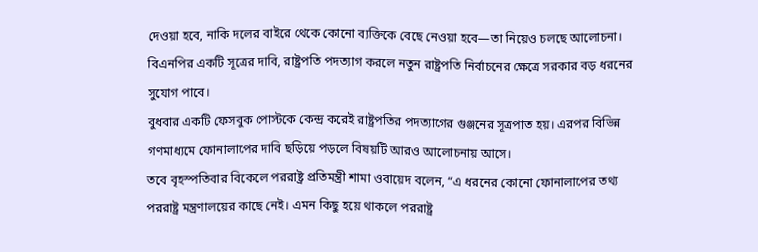দেওয়া হবে, নাকি দলের বাইরে থেকে কোনো ব্যক্তিকে বেছে নেওয়া হবে—তা নিয়েও চলছে আলোচনা। বিএনপির একটি সূত্রের দাবি, রাষ্ট্রপতি পদত্যাগ করলে নতুন রাষ্ট্রপতি নির্বাচনের ক্ষেত্রে সরকার বড় ধরনের সুযোগ পাবে।
বুধবার একটি ফেসবুক পোস্টকে কেন্দ্র করেই রাষ্ট্রপতির পদত্যাগের গুঞ্জনের সূত্রপাত হয়। এরপর বিভিন্ন গণমাধ্যমে ফোনালাপের দাবি ছড়িয়ে পড়লে বিষয়টি আরও আলোচনায় আসে।
তবে বৃহস্পতিবার বিকেলে পররাষ্ট্র প্রতিমন্ত্রী শামা ওবায়েদ বলেন, “এ ধরনের কোনো ফোনালাপের তথ্য পররাষ্ট্র মন্ত্রণালয়ের কাছে নেই। এমন কিছু হয়ে থাকলে পররাষ্ট্র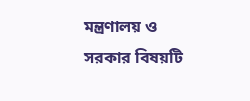মন্ত্রণালয় ও সরকার বিষয়টি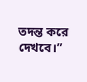তদন্ত করে দেখবে।”